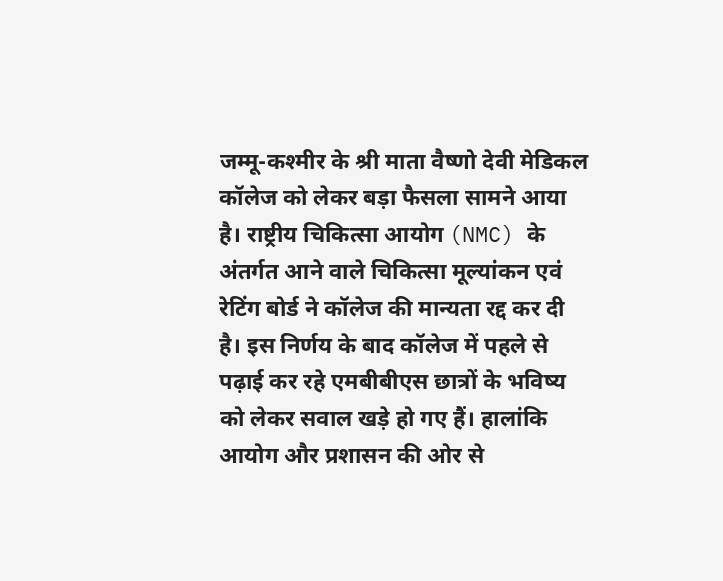जम्मू-कश्मीर के श्री माता वैष्णो देवी मेडिकल कॉलेज को लेकर बड़ा फैसला सामने आया है। राष्ट्रीय चिकित्सा आयोग (NMC) के अंतर्गत आने वाले चिकित्सा मूल्यांकन एवं रेटिंग बोर्ड ने कॉलेज की मान्यता रद्द कर दी है। इस निर्णय के बाद कॉलेज में पहले से पढ़ाई कर रहे एमबीबीएस छात्रों के भविष्य को लेकर सवाल खड़े हो गए हैं। हालांकि आयोग और प्रशासन की ओर से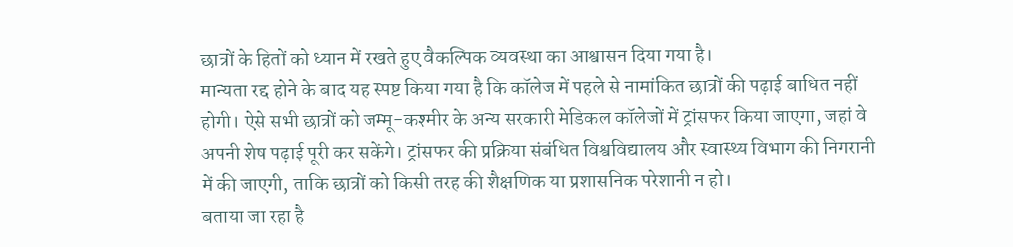छात्रों के हितों को ध्यान में रखते हुए वैकल्पिक व्यवस्था का आश्वासन दिया गया है।
मान्यता रद्द होने के बाद यह स्पष्ट किया गया है कि कॉलेज में पहले से नामांकित छात्रों की पढ़ाई बाधित नहीं होगी। ऐसे सभी छात्रों को जम्मू-कश्मीर के अन्य सरकारी मेडिकल कॉलेजों में ट्रांसफर किया जाएगा, जहां वे अपनी शेष पढ़ाई पूरी कर सकेंगे। ट्रांसफर की प्रक्रिया संबंधित विश्वविद्यालय और स्वास्थ्य विभाग की निगरानी में की जाएगी, ताकि छात्रों को किसी तरह की शैक्षणिक या प्रशासनिक परेशानी न हो।
बताया जा रहा है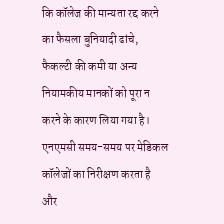कि कॉलेज की मान्यता रद्द करने का फैसला बुनियादी ढांचे, फैकल्टी की कमी या अन्य नियामकीय मानकों को पूरा न करने के कारण लिया गया है। एनएमसी समय-समय पर मेडिकल कॉलेजों का निरीक्षण करता है और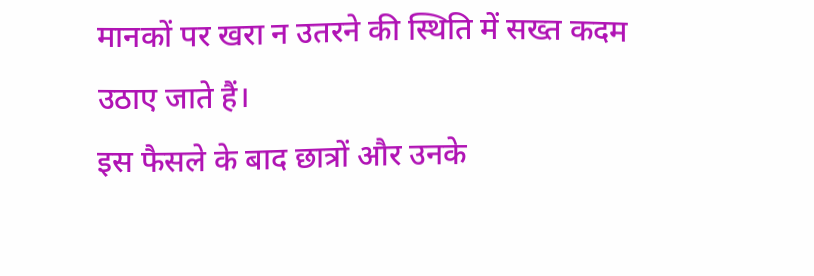मानकों पर खरा न उतरने की स्थिति में सख्त कदम उठाए जाते हैं।
इस फैसले के बाद छात्रों और उनके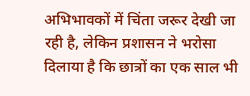अभिभावकों में चिंता जरूर देखी जा रही है, लेकिन प्रशासन ने भरोसा दिलाया है कि छात्रों का एक साल भी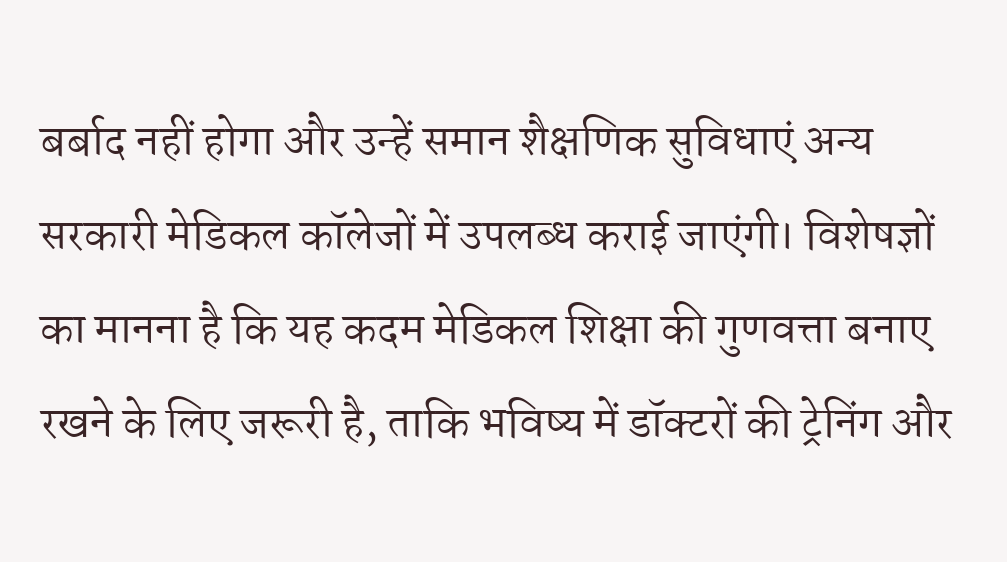बर्बाद नहीं होगा और उन्हें समान शैक्षणिक सुविधाएं अन्य सरकारी मेडिकल कॉलेजों में उपलब्ध कराई जाएंगी। विशेषज्ञों का मानना है कि यह कदम मेडिकल शिक्षा की गुणवत्ता बनाए रखने के लिए जरूरी है, ताकि भविष्य में डॉक्टरों की ट्रेनिंग और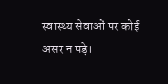स्वास्थ्य सेवाओं पर कोई असर न पड़े।